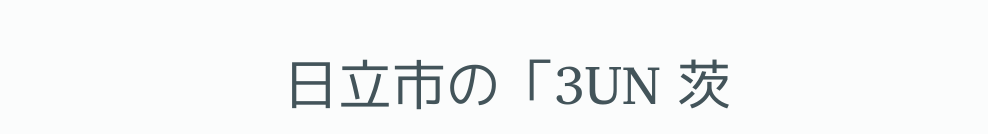日立市の「3UN 茨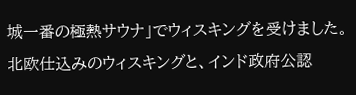城一番の極熱サウナ」でウィスキングを受けました。北欧仕込みのウィスキングと、インド政府公認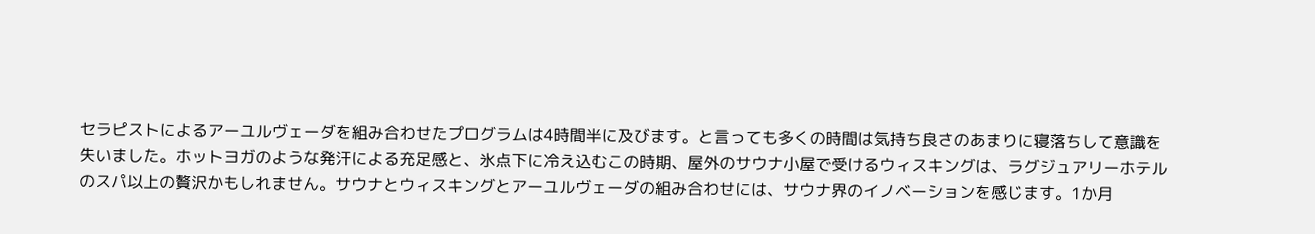セラピストによるアーユルヴェーダを組み合わせたプログラムは4時間半に及びます。と言っても多くの時間は気持ち良さのあまりに寝落ちして意識を失いました。ホットヨガのような発汗による充足感と、氷点下に冷え込むこの時期、屋外のサウナ小屋で受けるウィスキングは、ラグジュアリーホテルのスパ以上の贅沢かもしれません。サウナとウィスキングとアーユルヴェーダの組み合わせには、サウナ界のイノベーションを感じます。1か月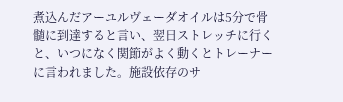煮込んだアーユルヴェーダオイルは5分で骨髄に到達すると言い、翌日ストレッチに行くと、いつになく関節がよく動くとトレーナーに言われました。施設依存のサ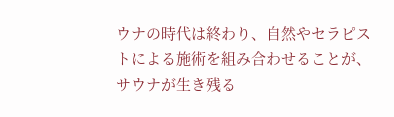ウナの時代は終わり、自然やセラピストによる施術を組み合わせることが、サウナが生き残る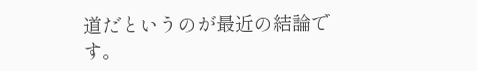道だというのが最近の結論です。